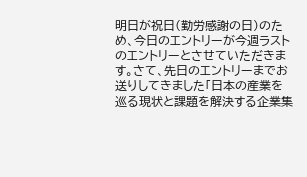明日が祝日(勤労感謝の日)のため、今日のエントリーが今週ラストのエントリーとさせていただきます。さて、先日のエントリーまでお送りしてきました「日本の産業を巡る現状と課題を解決する企業集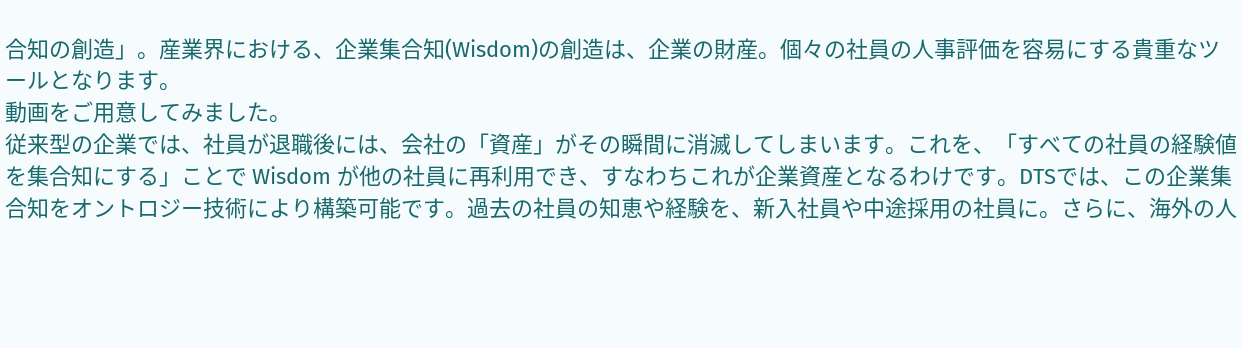合知の創造」。産業界における、企業集合知(Wisdom)の創造は、企業の財産。個々の社員の人事評価を容易にする貴重なツールとなります。
動画をご用意してみました。
従来型の企業では、社員が退職後には、会社の「資産」がその瞬間に消滅してしまいます。これを、「すべての社員の経験値を集合知にする」ことで Wisdom が他の社員に再利用でき、すなわちこれが企業資産となるわけです。DTSでは、この企業集合知をオントロジー技術により構築可能です。過去の社員の知恵や経験を、新入社員や中途採用の社員に。さらに、海外の人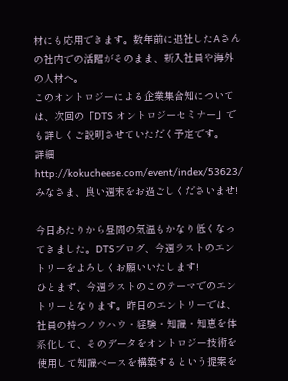材にも応用できます。数年前に退社したAさんの社内での活躍がそのまま、新入社員や海外の人材へ。
このオントロジーによる企業集合知については、次回の「DTS オントロジーセミナー」でも詳しくご説明させていただく予定です。
詳細
http://kokucheese.com/event/index/53623/
みなさま、良い週末をお過ごしくださいませ!

今日あたりから昼間の気温もかなり低くなってきました。DTSブログ、今週ラストのエントリーをよろしくお願いいたします!
ひとまず、今週ラストのこのテーマでのエントリーとなります。昨日のエントリーでは、社員の持つノウハウ・経験・知識・知恵を体系化して、そのデータをオントロジー技術を使用して知識ベースを構築するという提案を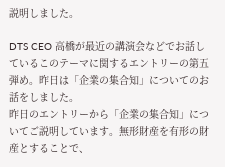説明しました。

DTS CEO 高橋が最近の講演会などでお話しているこのテーマに関するエントリーの第五弾め。昨日は「企業の集合知」についてのお話をしました。
昨日のエントリーから「企業の集合知」についてご説明しています。無形財産を有形の財産とすることで、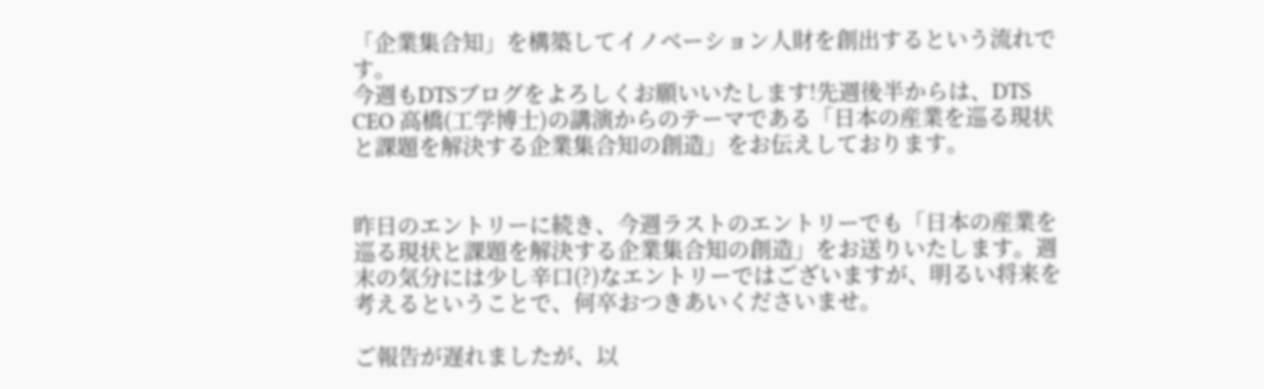「企業集合知」を構築してイノベーション人財を創出するという流れです。
今週もDTSブログをよろしくお願いいたします!先週後半からは、DTS CEO 高橋(工学博士)の講演からのテーマである「日本の産業を巡る現状と課題を解決する企業集合知の創造」をお伝えしております。


昨日のエントリーに続き、今週ラストのエントリーでも「日本の産業を巡る現状と課題を解決する企業集合知の創造」をお送りいたします。週末の気分には少し辛口(?)なエントリーではございますが、明るい将来を考えるということで、何卒おつきあいくださいませ。

ご報告が遅れましたが、以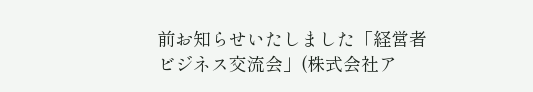前お知らせいたしました「経営者ビジネス交流会」(株式会社ア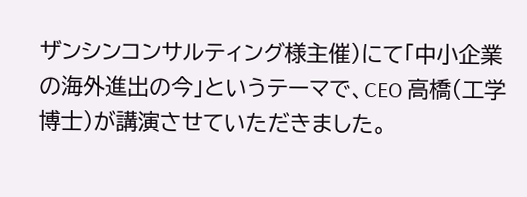ザンシンコンサルティング様主催)にて「中小企業の海外進出の今」というテーマで、CEO 高橋(工学博士)が講演させていただきました。